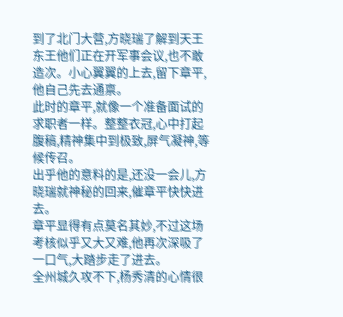到了北门大营,方晓瑞了解到天王东王他们正在开军事会议,也不敢造次。小心翼翼的上去,留下章平,他自己先去通禀。
此时的章平,就像一个准备面试的求职者一样。整整衣冠,心中打起腹稿,精神集中到极致,屏气凝神,等候传召。
出乎他的意料的是,还没一会儿,方晓瑞就神秘的回来,催章平快快进去。
章平显得有点莫名其妙,不过这场考核似乎又大又难,他再次深吸了一口气,大踏步走了进去。
全州城久攻不下,杨秀清的心情很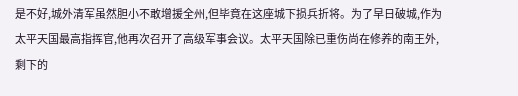是不好,城外清军虽然胆小不敢增援全州,但毕竟在这座城下损兵折将。为了早日破城,作为太平天国最高指挥官,他再次召开了高级军事会议。太平天国除已重伤尚在修养的南王外,剩下的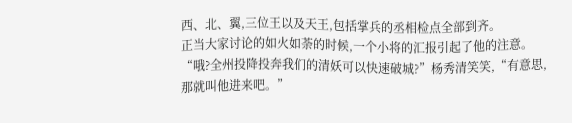西、北、翼,三位王以及天王,包括掌兵的丞相检点全部到齐。
正当大家讨论的如火如荼的时候,一个小将的汇报引起了他的注意。
“哦?全州投降投奔我们的清妖可以快速破城?”杨秀清笑笑,“有意思,那就叫他进来吧。”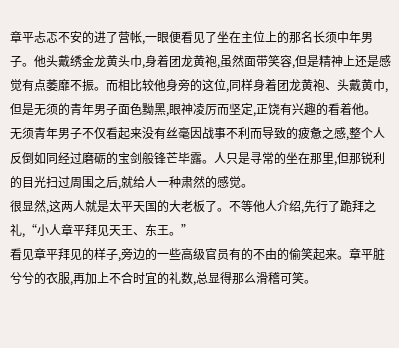章平忐忑不安的进了营帐,一眼便看见了坐在主位上的那名长须中年男子。他头戴绣金龙黄头巾,身着团龙黄袍,虽然面带笑容,但是精神上还是感觉有点萎靡不振。而相比较他身旁的这位,同样身着团龙黄袍、头戴黄巾,但是无须的青年男子面色黝黑,眼神凌厉而坚定,正饶有兴趣的看着他。
无须青年男子不仅看起来没有丝毫因战事不利而导致的疲惫之感,整个人反倒如同经过磨砺的宝剑般锋芒毕露。人只是寻常的坐在那里,但那锐利的目光扫过周围之后,就给人一种肃然的感觉。
很显然,这两人就是太平天国的大老板了。不等他人介绍,先行了跪拜之礼,“小人章平拜见天王、东王。”
看见章平拜见的样子,旁边的一些高级官员有的不由的偷笑起来。章平脏兮兮的衣服,再加上不合时宜的礼数,总显得那么滑稽可笑。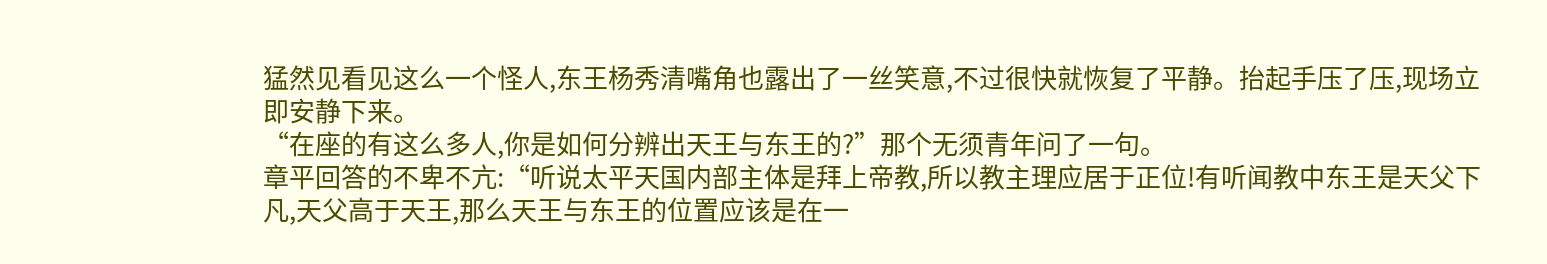猛然见看见这么一个怪人,东王杨秀清嘴角也露出了一丝笑意,不过很快就恢复了平静。抬起手压了压,现场立即安静下来。
“在座的有这么多人,你是如何分辨出天王与东王的?”那个无须青年问了一句。
章平回答的不卑不亢:“听说太平天国内部主体是拜上帝教,所以教主理应居于正位!有听闻教中东王是天父下凡,天父高于天王,那么天王与东王的位置应该是在一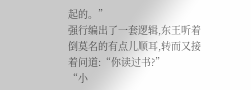起的。”
强行编出了一套逻辑,东王听着倒莫名的有点儿顺耳,转而又接着问道:“你读过书?”
“小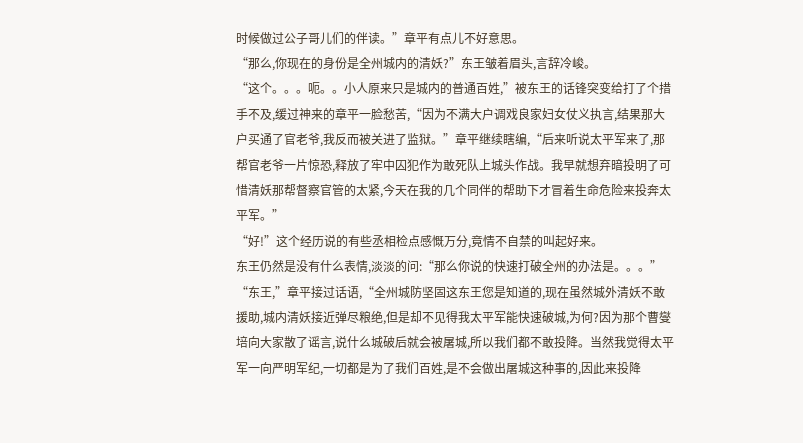时候做过公子哥儿们的伴读。”章平有点儿不好意思。
“那么,你现在的身份是全州城内的清妖?”东王皱着眉头,言辞冷峻。
“这个。。。呃。。小人原来只是城内的普通百姓,”被东王的话锋突变给打了个措手不及,缓过神来的章平一脸愁苦,“因为不满大户调戏良家妇女仗义执言,结果那大户买通了官老爷,我反而被关进了监狱。”章平继续瞎编,“后来听说太平军来了,那帮官老爷一片惊恐,释放了牢中囚犯作为敢死队上城头作战。我早就想弃暗投明了可惜清妖那帮督察官管的太紧,今天在我的几个同伴的帮助下才冒着生命危险来投奔太平军。”
“好!”这个经历说的有些丞相检点感慨万分,竟情不自禁的叫起好来。
东王仍然是没有什么表情,淡淡的问:“那么你说的快速打破全州的办法是。。。”
“东王,”章平接过话语,“全州城防坚固这东王您是知道的,现在虽然城外清妖不敢援助,城内清妖接近弹尽粮绝,但是却不见得我太平军能快速破城,为何?因为那个曹燮培向大家散了谣言,说什么城破后就会被屠城,所以我们都不敢投降。当然我觉得太平军一向严明军纪,一切都是为了我们百姓,是不会做出屠城这种事的,因此来投降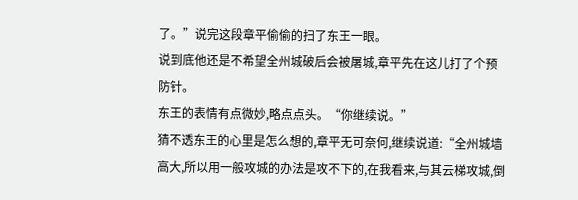了。”说完这段章平偷偷的扫了东王一眼。
说到底他还是不希望全州城破后会被屠城,章平先在这儿打了个预防针。
东王的表情有点微妙,略点点头。“你继续说。”
猜不透东王的心里是怎么想的,章平无可奈何,继续说道:“全州城墙高大,所以用一般攻城的办法是攻不下的,在我看来,与其云梯攻城,倒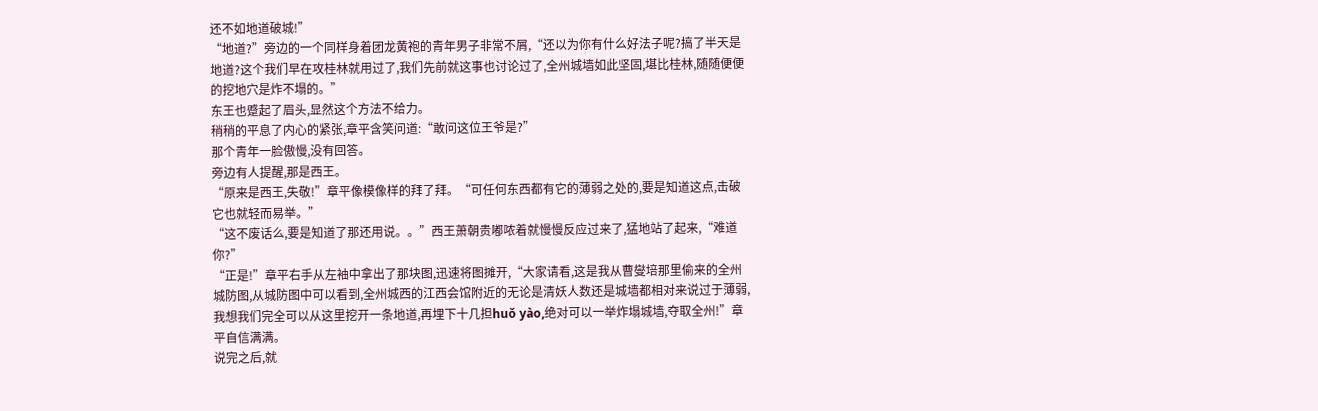还不如地道破城!”
“地道?”旁边的一个同样身着团龙黄袍的青年男子非常不屑,“还以为你有什么好法子呢?搞了半天是地道?这个我们早在攻桂林就用过了,我们先前就这事也讨论过了,全州城墙如此坚固,堪比桂林,随随便便的挖地穴是炸不塌的。”
东王也蹙起了眉头,显然这个方法不给力。
稍稍的平息了内心的紧张,章平含笑问道:“敢问这位王爷是?”
那个青年一脸傲慢,没有回答。
旁边有人提醒,那是西王。
“原来是西王,失敬!”章平像模像样的拜了拜。“可任何东西都有它的薄弱之处的,要是知道这点,击破它也就轻而易举。”
“这不废话么,要是知道了那还用说。。”西王萧朝贵嘟哝着就慢慢反应过来了,猛地站了起来,“难道你?”
“正是!”章平右手从左袖中拿出了那块图,迅速将图摊开,“大家请看,这是我从曹燮培那里偷来的全州城防图,从城防图中可以看到,全州城西的江西会馆附近的无论是清妖人数还是城墙都相对来说过于薄弱,我想我们完全可以从这里挖开一条地道,再埋下十几担huǒ yào,绝对可以一举炸塌城墙,夺取全州!”章平自信满满。
说完之后,就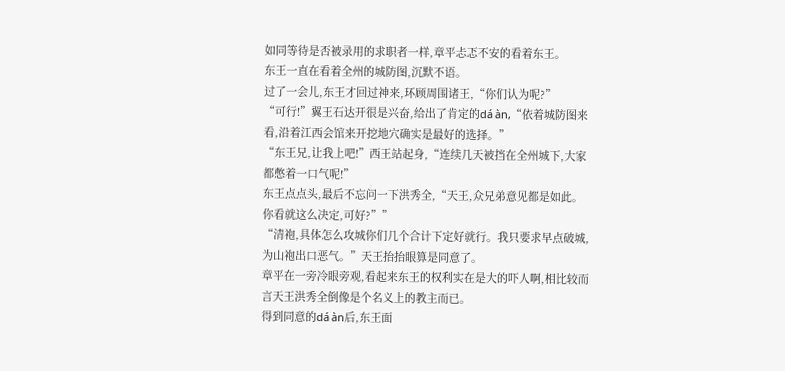如同等待是否被录用的求职者一样,章平忐忑不安的看着东王。
东王一直在看着全州的城防图,沉默不语。
过了一会儿,东王才回过神来,环顾周围诸王,“你们认为呢?”
“可行!”翼王石达开很是兴奋,给出了肯定的dá àn,“依着城防图来看,沿着江西会馆来开挖地穴确实是最好的选择。”
“东王兄,让我上吧!”西王站起身,“连续几天被挡在全州城下,大家都憋着一口气呢!”
东王点点头,最后不忘问一下洪秀全,“天王,众兄弟意见都是如此。你看就这么决定,可好?””
“清袍,具体怎么攻城你们几个合计下定好就行。我只要求早点破城,为山袍出口恶气。”天王抬抬眼算是同意了。
章平在一旁冷眼旁观,看起来东王的权利实在是大的吓人啊,相比较而言天王洪秀全倒像是个名义上的教主而已。
得到同意的dá àn后,东王面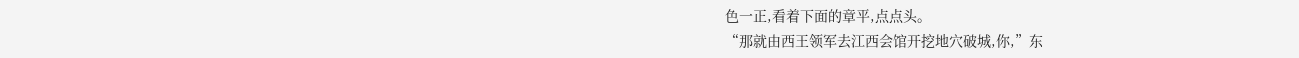色一正,看着下面的章平,点点头。
“那就由西王领军去江西会馆开挖地穴破城,你,”东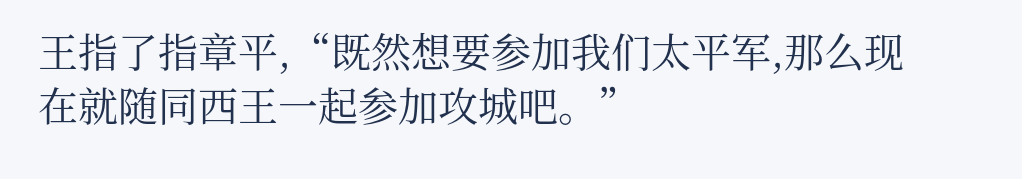王指了指章平,“既然想要参加我们太平军,那么现在就随同西王一起参加攻城吧。”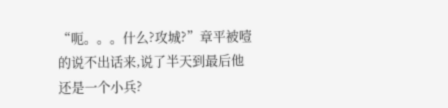“呃。。。什么?攻城?”章平被噎的说不出话来,说了半天到最后他还是一个小兵?